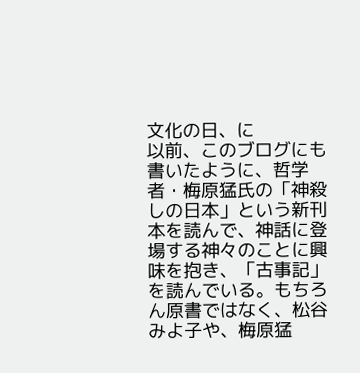文化の日、に
以前、このブログにも書いたように、哲学者・梅原猛氏の「神殺しの日本」という新刊本を読んで、神話に登場する神々のことに興味を抱き、「古事記」を読んでいる。もちろん原書ではなく、松谷みよ子や、梅原猛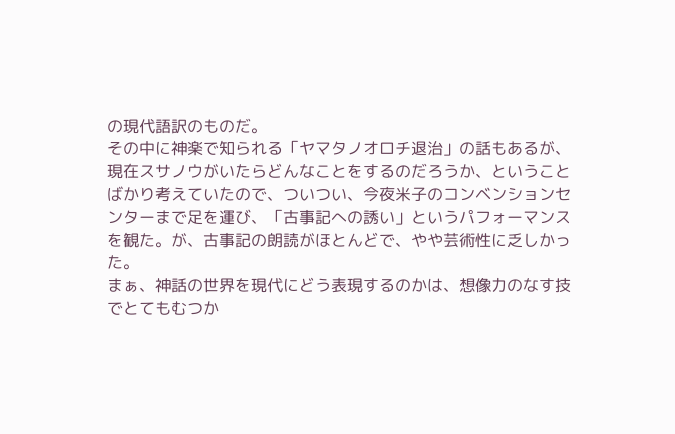の現代語訳のものだ。
その中に神楽で知られる「ヤマタノオロチ退治」の話もあるが、現在スサノウがいたらどんなことをするのだろうか、ということばかり考えていたので、ついつい、今夜米子のコンベンションセンターまで足を運び、「古事記への誘い」というパフォーマンスを観た。が、古事記の朗読がほとんどで、やや芸術性に乏しかった。
まぁ、神話の世界を現代にどう表現するのかは、想像力のなす技でとてもむつか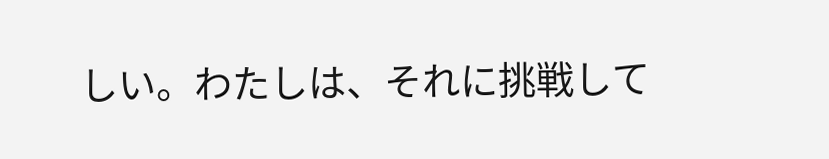しい。わたしは、それに挑戦して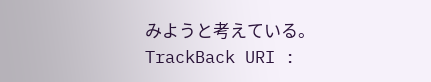みようと考えている。
TrackBack URI :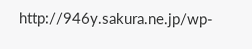http://946y.sakura.ne.jp/wp-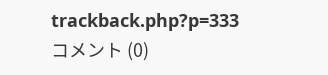trackback.php?p=333
コメント (0)